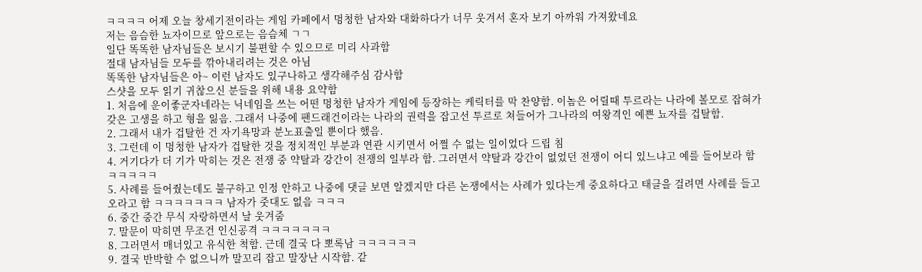ㅋㅋㅋㅋ 어제 오늘 창세기전이라는 게임 카페에서 멍청한 남자와 대화하다가 너무 웃겨서 혼자 보기 아까워 가져왔네요
저는 음슴한 뇨자이므로 앞으로는 음슴체 ㄱㄱ
일단 똑똑한 남자님들은 보시기 불편할 수 있으므로 미리 사과함
절대 남자님들 모두를 깎아내리려는 것은 아님
똑똑한 남자님들은 아~ 이런 남자도 있구나하고 생각해주심 감사함
스샷을 모두 읽기 귀찮으신 분들을 위해 내용 요약함
1. 처음에 운이좋군자네라는 닉네임을 쓰는 어떤 멍청한 남자가 게임에 등장하는 케릭터를 막 찬양함. 이놈은 어릴때 투르라는 나라에 볼모로 잡혀가 갖은 고생을 하고 형을 잃음. 그래서 나중에 팬드래건이라는 나라의 권력을 잡고선 투르로 쳐들어가 그나라의 여왕격인 예쁜 뇨자를 겁탈함.
2. 그래서 내가 겁탈한 건 자기욕망과 분노표출일 뿐이다 했음.
3. 그런데 이 멍청한 남자가 겁탈한 것을 정치적인 부분과 연관 시키면서 어쩔 수 없는 일이었다 드립 침
4. 거기다가 더 기가 막히는 것은 전쟁 중 약탈과 강간이 전쟁의 일부라 함. 그러면서 약탈과 강간이 없었던 전쟁이 어디 있느냐고 예를 들어보라 함 ㅋㅋㅋㅋㅋ
5. 사례를 들어줬는데도 불구하고 인정 안하고 나중에 댓글 보면 알겠지만 다른 논쟁에서는 사례가 있다는게 중요하다고 태클을 걸려면 사례를 들고오라고 함 ㅋㅋㅋㅋㅋㅋㅋ 남자가 줏대도 없음 ㅋㅋㅋ
6. 중간 중간 무식 자랑하면서 날 웃겨줌
7. 말문이 막히면 무조건 인신공격 ㅋㅋㅋㅋㅋㅋㅋ
8. 그러면서 매너있고 유식한 척함. 근데 결국 다 뽀록남 ㅋㅋㅋㅋㅋㅋ
9. 결국 반박할 수 없으니까 말꼬리 잡고 말장난 시작함. 같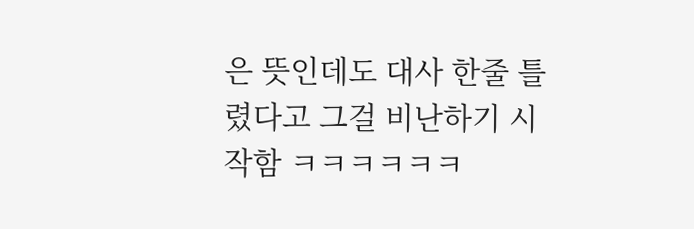은 뜻인데도 대사 한줄 틀렸다고 그걸 비난하기 시작함 ㅋㅋㅋㅋㅋㅋ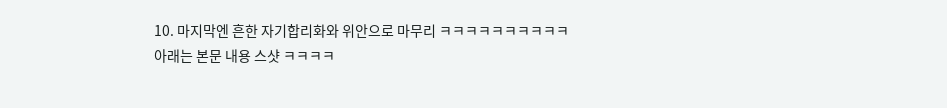10. 마지막엔 흔한 자기합리화와 위안으로 마무리 ㅋㅋㅋㅋㅋㅋㅋㅋㅋㅋ
아래는 본문 내용 스샷 ㅋㅋㅋㅋ